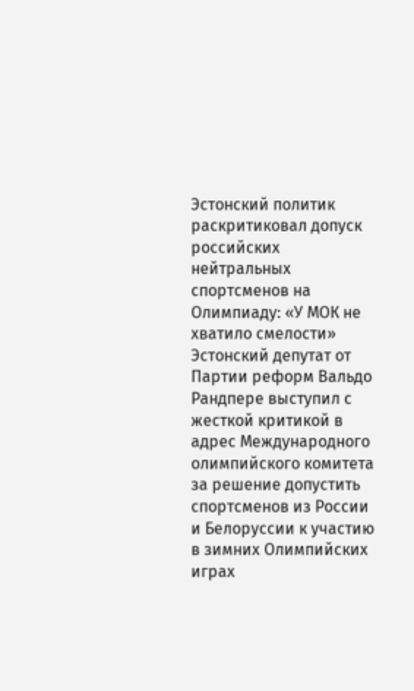Эстонский политик раскритиковал допуск российских нейтральных спортсменов на Олимпиаду: «У МОК не хватило смелости»
Эстонский депутат от Партии реформ Вальдо Рандпере выступил с жесткой критикой в адрес Международного олимпийского комитета за решение допустить спортсменов из России и Белоруссии к участию в зимних Олимпийских играх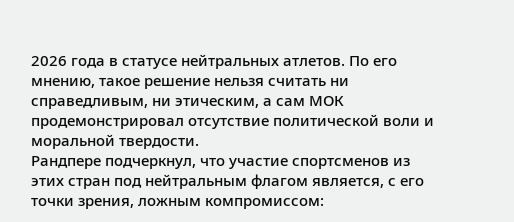2026 года в статусе нейтральных атлетов. По его мнению, такое решение нельзя считать ни справедливым, ни этическим, а сам МОК продемонстрировал отсутствие политической воли и моральной твердости.
Рандпере подчеркнул, что участие спортсменов из этих стран под нейтральным флагом является, с его точки зрения, ложным компромиссом: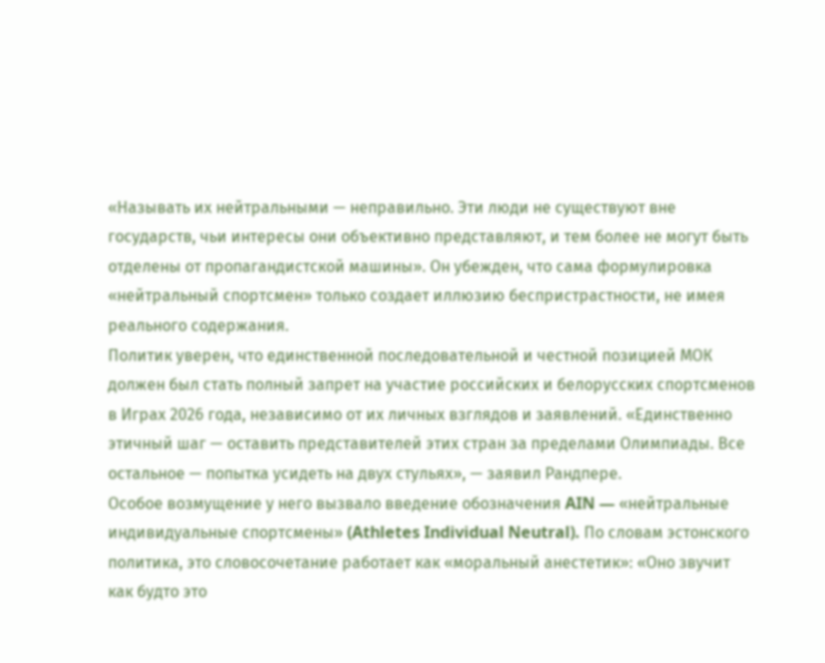«Называть их нейтральными — неправильно. Эти люди не существуют вне государств, чьи интересы они объективно представляют, и тем более не могут быть отделены от пропагандистской машины». Он убежден, что сама формулировка «нейтральный спортсмен» только создает иллюзию беспристрастности, не имея реального содержания.
Политик уверен, что единственной последовательной и честной позицией МОК должен был стать полный запрет на участие российских и белорусских спортсменов в Играх 2026 года, независимо от их личных взглядов и заявлений. «Единственно этичный шаг — оставить представителей этих стран за пределами Олимпиады. Все остальное — попытка усидеть на двух стульях», — заявил Рандпере.
Особое возмущение у него вызвало введение обозначения AIN — «нейтральные индивидуальные спортсмены» (Athletes Individual Neutral). По словам эстонского политика, это словосочетание работает как «моральный анестетик»: «Оно звучит как будто это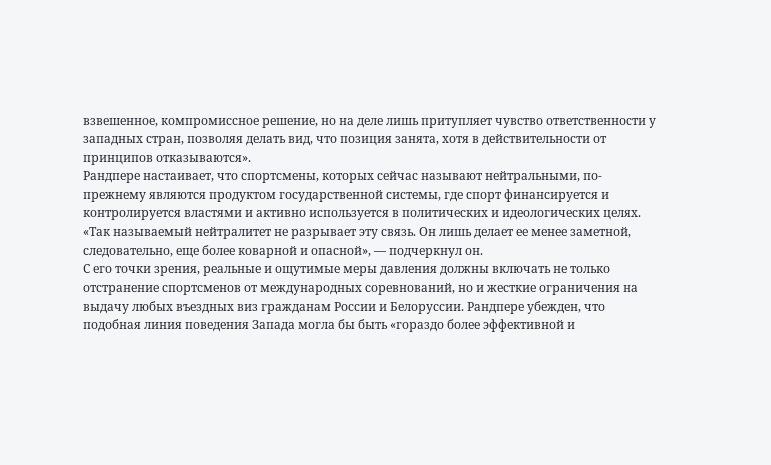взвешенное, компромиссное решение, но на деле лишь притупляет чувство ответственности у западных стран, позволяя делать вид, что позиция занята, хотя в действительности от принципов отказываются».
Рандпере настаивает, что спортсмены, которых сейчас называют нейтральными, по-прежнему являются продуктом государственной системы, где спорт финансируется и контролируется властями и активно используется в политических и идеологических целях. «Так называемый нейтралитет не разрывает эту связь. Он лишь делает ее менее заметной, следовательно, еще более коварной и опасной», — подчеркнул он.
С его точки зрения, реальные и ощутимые меры давления должны включать не только отстранение спортсменов от международных соревнований, но и жесткие ограничения на выдачу любых въездных виз гражданам России и Белоруссии. Рандпере убежден, что подобная линия поведения Запада могла бы быть «гораздо более эффективной и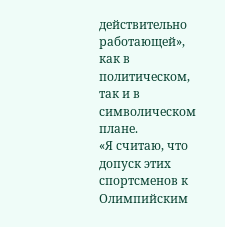действительно работающей», как в политическом, так и в символическом плане.
«Я считаю, что допуск этих спортсменов к Олимпийским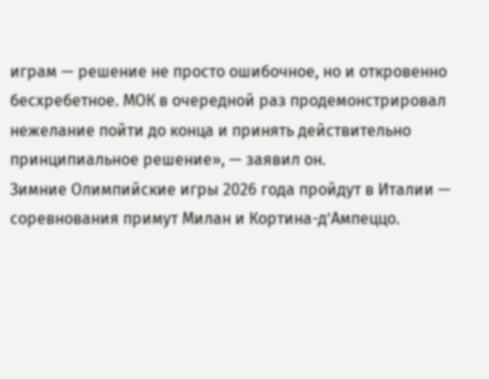играм — решение не просто ошибочное, но и откровенно бесхребетное. МОК в очередной раз продемонстрировал нежелание пойти до конца и принять действительно принципиальное решение», — заявил он.
Зимние Олимпийские игры 2026 года пройдут в Италии — соревнования примут Милан и Кортина-д’Ампеццо.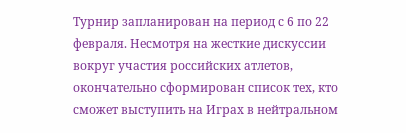Турнир запланирован на период с 6 по 22 февраля. Несмотря на жесткие дискуссии вокруг участия российских атлетов, окончательно сформирован список тех, кто сможет выступить на Играх в нейтральном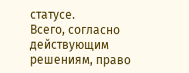статусе.
Всего, согласно действующим решениям, право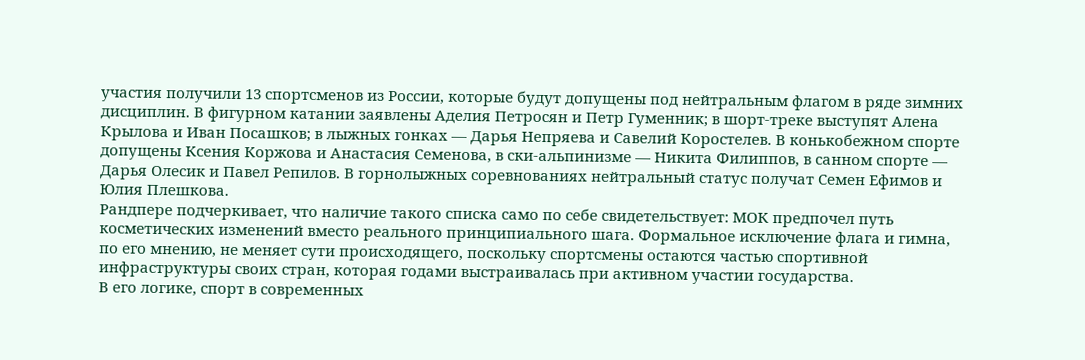участия получили 13 спортсменов из России, которые будут допущены под нейтральным флагом в ряде зимних дисциплин. В фигурном катании заявлены Аделия Петросян и Петр Гуменник; в шорт‑треке выступят Алена Крылова и Иван Посашков; в лыжных гонках — Дарья Непряева и Савелий Коростелев. В конькобежном спорте допущены Ксения Коржова и Анастасия Семенова, в ски‑альпинизме — Никита Филиппов, в санном спорте — Дарья Олесик и Павел Репилов. В горнолыжных соревнованиях нейтральный статус получат Семен Ефимов и Юлия Плешкова.
Рандпере подчеркивает, что наличие такого списка само по себе свидетельствует: МОК предпочел путь косметических изменений вместо реального принципиального шага. Формальное исключение флага и гимна, по его мнению, не меняет сути происходящего, поскольку спортсмены остаются частью спортивной инфраструктуры своих стран, которая годами выстраивалась при активном участии государства.
В его логике, спорт в современных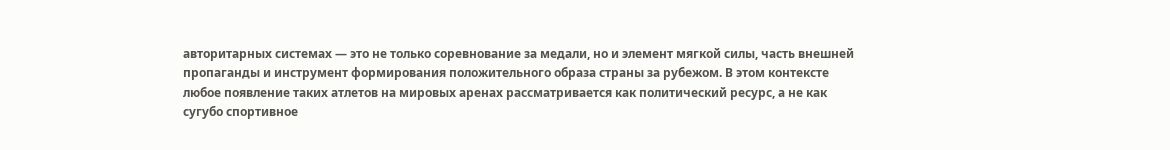авторитарных системах — это не только соревнование за медали, но и элемент мягкой силы, часть внешней пропаганды и инструмент формирования положительного образа страны за рубежом. В этом контексте любое появление таких атлетов на мировых аренах рассматривается как политический ресурс, а не как сугубо спортивное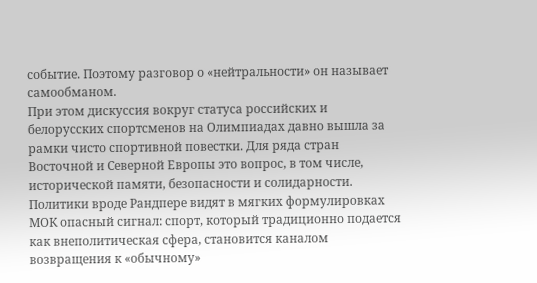событие. Поэтому разговор о «нейтральности» он называет самообманом.
При этом дискуссия вокруг статуса российских и белорусских спортсменов на Олимпиадах давно вышла за рамки чисто спортивной повестки. Для ряда стран Восточной и Северной Европы это вопрос, в том числе, исторической памяти, безопасности и солидарности. Политики вроде Рандпере видят в мягких формулировках МОК опасный сигнал: спорт, который традиционно подается как внеполитическая сфера, становится каналом возвращения к «обычному»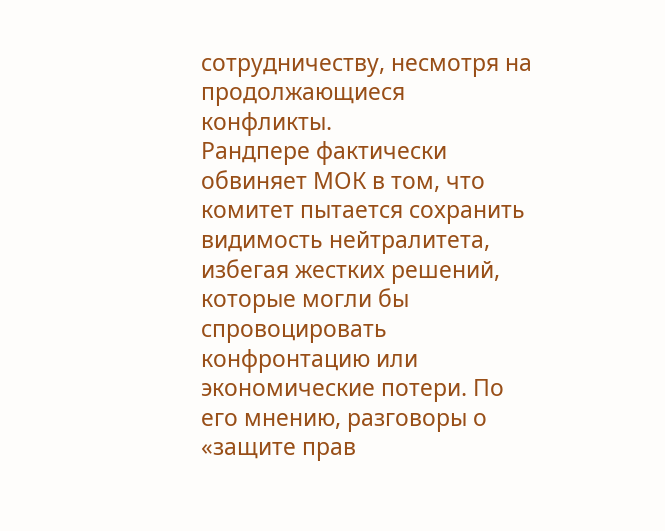сотрудничеству, несмотря на продолжающиеся конфликты.
Рандпере фактически обвиняет МОК в том, что комитет пытается сохранить видимость нейтралитета, избегая жестких решений, которые могли бы спровоцировать конфронтацию или экономические потери. По его мнению, разговоры о «защите прав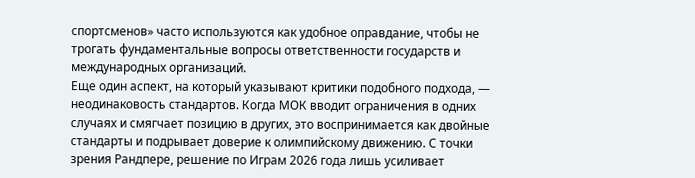спортсменов» часто используются как удобное оправдание, чтобы не трогать фундаментальные вопросы ответственности государств и международных организаций.
Еще один аспект, на который указывают критики подобного подхода, — неодинаковость стандартов. Когда МОК вводит ограничения в одних случаях и смягчает позицию в других, это воспринимается как двойные стандарты и подрывает доверие к олимпийскому движению. С точки зрения Рандпере, решение по Играм 2026 года лишь усиливает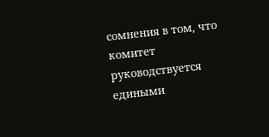сомнения в том, что комитет руководствуется едиными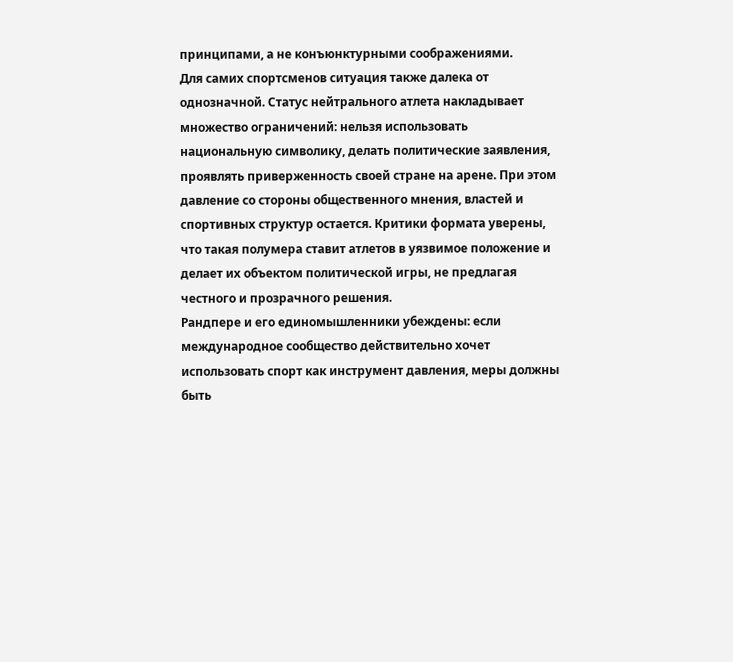принципами, а не конъюнктурными соображениями.
Для самих спортсменов ситуация также далека от однозначной. Статус нейтрального атлета накладывает множество ограничений: нельзя использовать национальную символику, делать политические заявления, проявлять приверженность своей стране на арене. При этом давление со стороны общественного мнения, властей и спортивных структур остается. Критики формата уверены, что такая полумера ставит атлетов в уязвимое положение и делает их объектом политической игры, не предлагая честного и прозрачного решения.
Рандпере и его единомышленники убеждены: если международное сообщество действительно хочет использовать спорт как инструмент давления, меры должны быть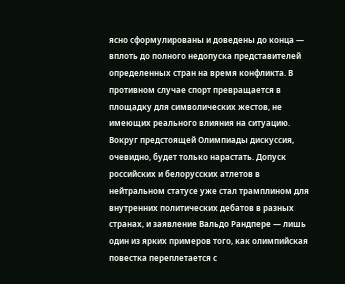ясно сформулированы и доведены до конца — вплоть до полного недопуска представителей определенных стран на время конфликта. В противном случае спорт превращается в площадку для символических жестов, не имеющих реального влияния на ситуацию.
Вокруг предстоящей Олимпиады дискуссия, очевидно, будет только нарастать. Допуск российских и белорусских атлетов в нейтральном статусе уже стал трамплином для внутренних политических дебатов в разных странах, и заявление Вальдо Рандпере — лишь один из ярких примеров того, как олимпийская повестка переплетается с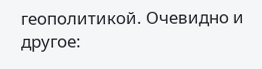геополитикой. Очевидно и другое: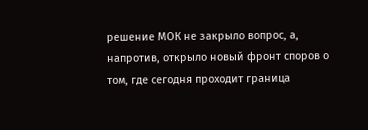решение МОК не закрыло вопрос, а, напротив, открыло новый фронт споров о том, где сегодня проходит граница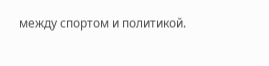между спортом и политикой.